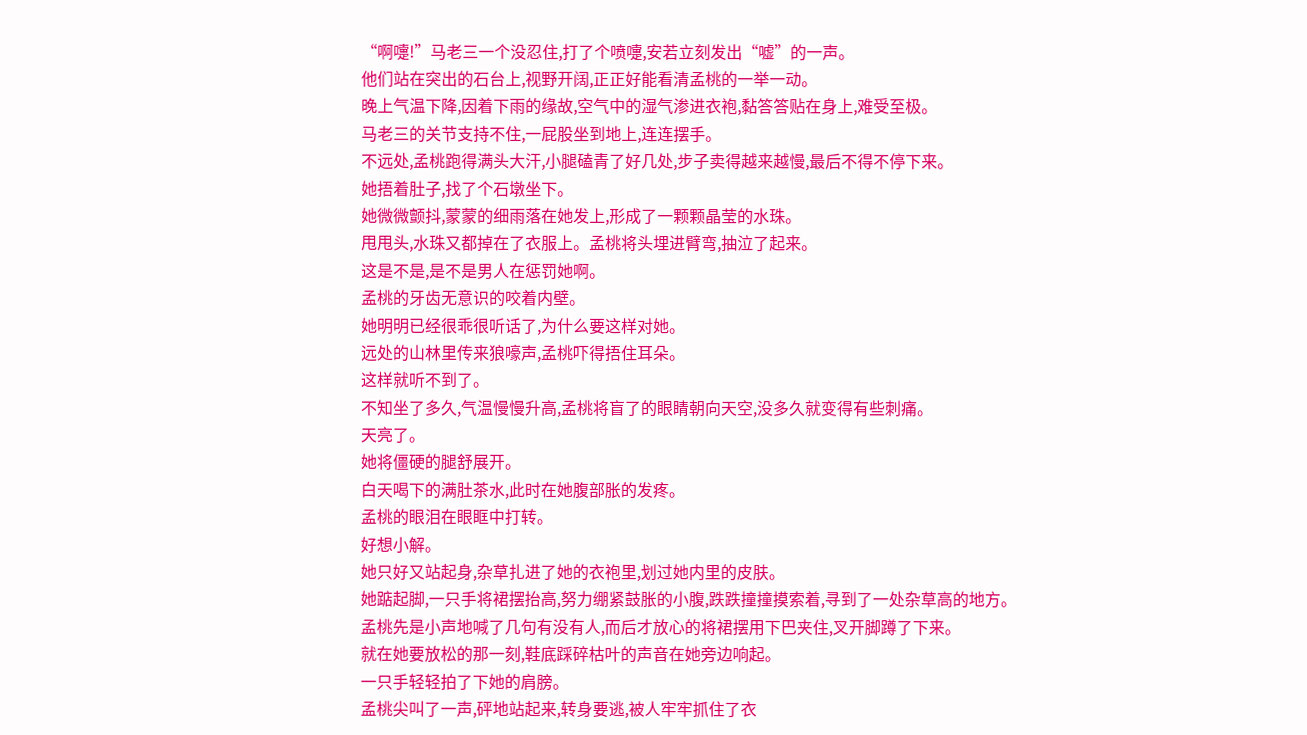“啊嚏!”马老三一个没忍住,打了个喷嚏,安若立刻发出“嘘”的一声。
他们站在突出的石台上,视野开阔,正正好能看清孟桃的一举一动。
晚上气温下降,因着下雨的缘故,空气中的湿气渗进衣袍,黏答答贴在身上,难受至极。
马老三的关节支持不住,一屁股坐到地上,连连摆手。
不远处,孟桃跑得满头大汗,小腿磕青了好几处,步子卖得越来越慢,最后不得不停下来。
她捂着肚子,找了个石墩坐下。
她微微颤抖,蒙蒙的细雨落在她发上,形成了一颗颗晶莹的水珠。
甩甩头,水珠又都掉在了衣服上。孟桃将头埋进臂弯,抽泣了起来。
这是不是,是不是男人在惩罚她啊。
孟桃的牙齿无意识的咬着内壁。
她明明已经很乖很听话了,为什么要这样对她。
远处的山林里传来狼嚎声,孟桃吓得捂住耳朵。
这样就听不到了。
不知坐了多久,气温慢慢升高,孟桃将盲了的眼睛朝向天空,没多久就变得有些刺痛。
天亮了。
她将僵硬的腿舒展开。
白天喝下的满肚茶水,此时在她腹部胀的发疼。
孟桃的眼泪在眼眶中打转。
好想小解。
她只好又站起身,杂草扎进了她的衣袍里,划过她内里的皮肤。
她踮起脚,一只手将裙摆抬高,努力绷紧鼓胀的小腹,跌跌撞撞摸索着,寻到了一处杂草高的地方。
孟桃先是小声地喊了几句有没有人,而后才放心的将裙摆用下巴夹住,叉开脚蹲了下来。
就在她要放松的那一刻,鞋底踩碎枯叶的声音在她旁边响起。
一只手轻轻拍了下她的肩膀。
孟桃尖叫了一声,砰地站起来,转身要逃,被人牢牢抓住了衣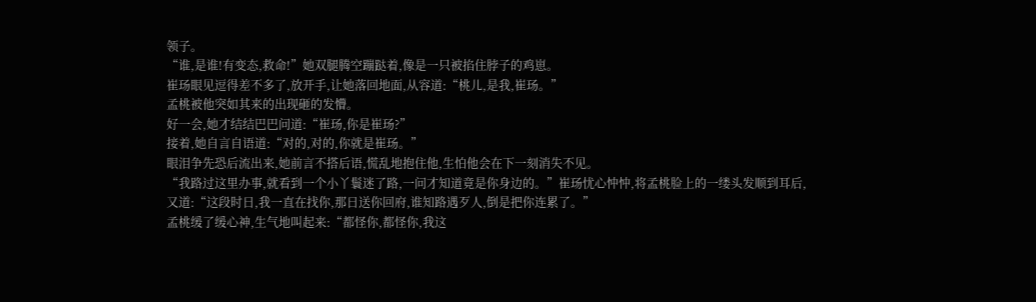领子。
“谁,是谁!有变态,救命!”她双腿腾空蹦跶着,像是一只被掐住脖子的鸡崽。
崔玚眼见逗得差不多了,放开手,让她落回地面,从容道:“桃儿,是我,崔玚。”
孟桃被他突如其来的出现砸的发懵。
好一会,她才结结巴巴问道:“崔玚,你是崔玚?”
接着,她自言自语道:“对的,对的,你就是崔玚。”
眼泪争先恐后流出来,她前言不搭后语,慌乱地抱住他,生怕他会在下一刻消失不见。
“我路过这里办事,就看到一个小丫鬟迷了路,一问才知道竟是你身边的。”崔玚忧心忡忡,将孟桃脸上的一缕头发顺到耳后,又道:“这段时日,我一直在找你,那日送你回府,谁知路遇歹人,倒是把你连累了。”
孟桃缓了缓心神,生气地叫起来:“都怪你,都怪你,我这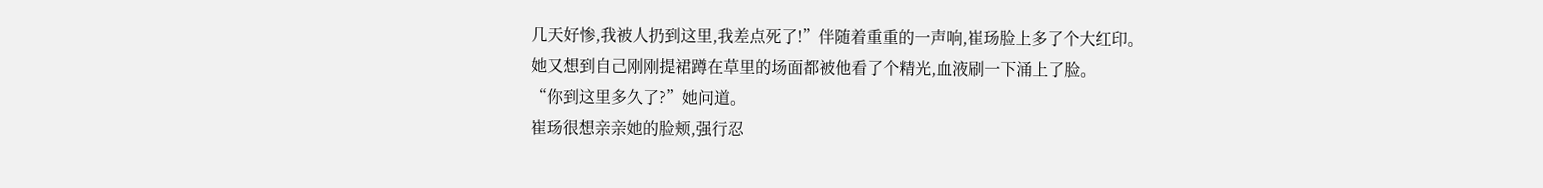几天好惨,我被人扔到这里,我差点死了!”伴随着重重的一声响,崔玚脸上多了个大红印。
她又想到自己刚刚提裙蹲在草里的场面都被他看了个精光,血液刷一下涌上了脸。
“你到这里多久了?”她问道。
崔玚很想亲亲她的脸颊,强行忍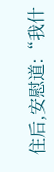住后,安慰道:“我什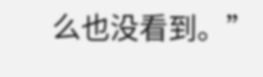么也没看到。”